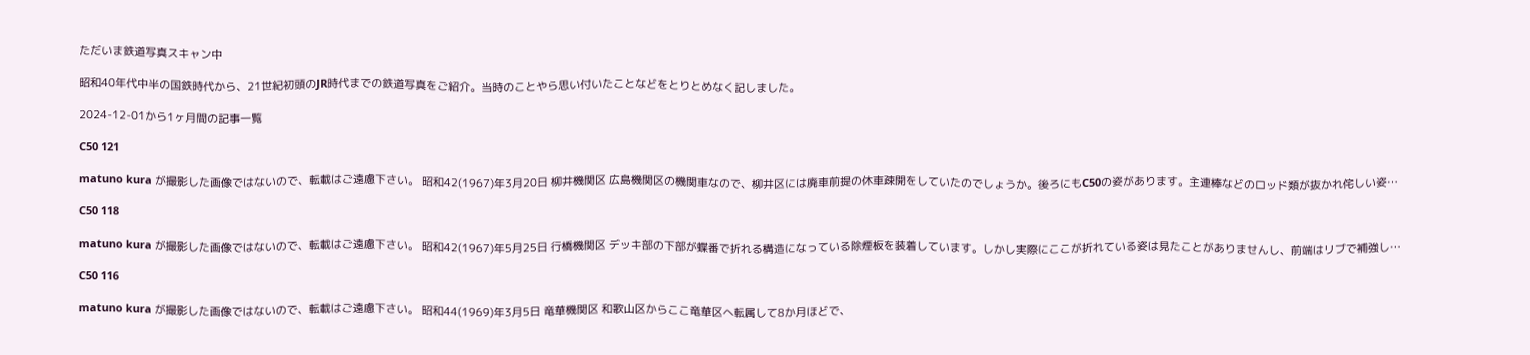ただいま鉄道写真スキャン中

昭和40年代中半の国鉄時代から、21世紀初頭のJR時代までの鉄道写真をご紹介。当時のことやら思い付いたことなどをとりとめなく記しました。

2024-12-01から1ヶ月間の記事一覧

C50 121

matuno kura が撮影した画像ではないので、転載はご遠慮下さい。 昭和42(1967)年3月20日 柳井機関区 広島機関区の機関車なので、柳井区には廃車前提の休車疎開をしていたのでしょうか。後ろにもC50の姿があります。主連棒などのロッド類が抜かれ侘しい姿…

C50 118

matuno kura が撮影した画像ではないので、転載はご遠慮下さい。 昭和42(1967)年5月25日 行橋機関区 デッキ部の下部が蝶番で折れる構造になっている除煙板を装着しています。しかし実際にここが折れている姿は見たことがありませんし、前端はリブで補強し…

C50 116

matuno kura が撮影した画像ではないので、転載はご遠慮下さい。 昭和44(1969)年3月5日 竜華機関区 和歌山区からここ竜華区へ転属して8か月ほどで、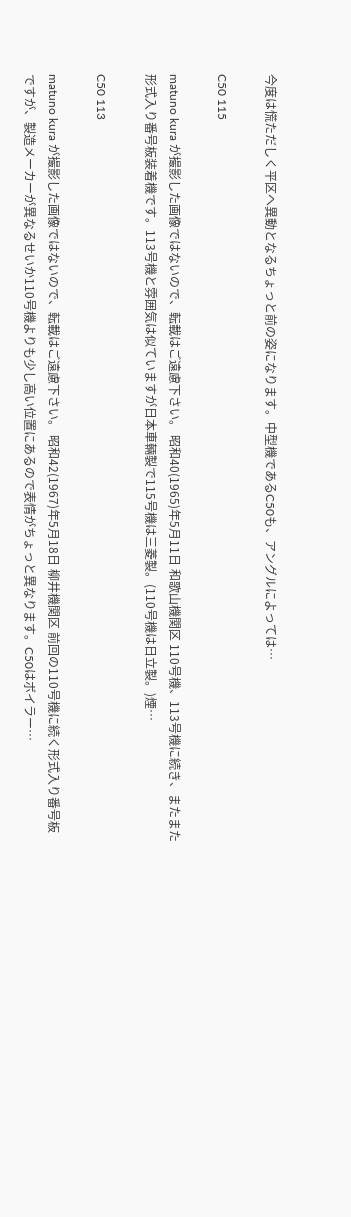今度は慌ただしく平区へ異動となるちょっと前の姿になります。中型機であるC50も、アングルによっては…

C50 115

matuno kura が撮影した画像ではないので、転載はご遠慮下さい。 昭和40(1965)年5月11日 和歌山機関区 110号機、113号機に続き、またまた形式入り番号板装着機です。113号機と雰囲気は似ていますが日本車輛製で115号機は三菱製。(110号機は日立製。)煙…

C50 113

matuno kura が撮影した画像ではないので、転載はご遠慮下さい。 昭和42(1967)年5月18日 柳井機関区 前回の110号機に続く形式入り番号板ですが、製造メーカーが異なるせいか110号機よりも少し高い位置にあるので表情がちょっと異なります。C50はボイラー…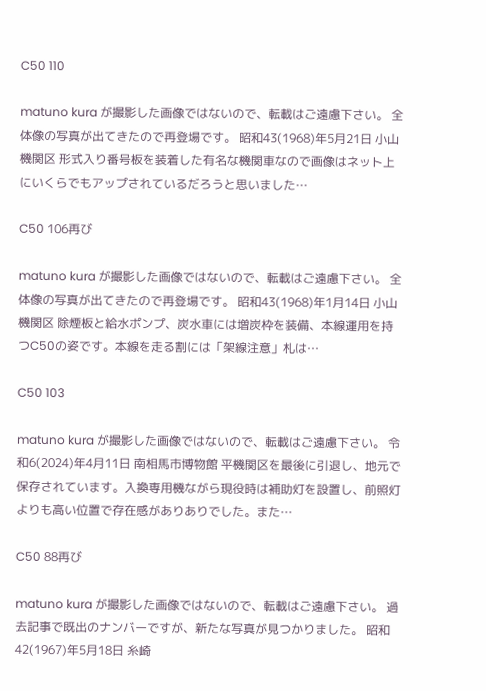C50 110

matuno kura が撮影した画像ではないので、転載はご遠慮下さい。 全体像の写真が出てきたので再登場です。 昭和43(1968)年5月21日 小山機関区 形式入り番号板を装着した有名な機関車なので画像はネット上にいくらでもアップされているだろうと思いました…

C50 106再び

matuno kura が撮影した画像ではないので、転載はご遠慮下さい。 全体像の写真が出てきたので再登場です。 昭和43(1968)年1月14日 小山機関区 除煙板と給水ポンプ、炭水車には増炭枠を装備、本線運用を持つC50の姿です。本線を走る割には「架線注意」札は…

C50 103

matuno kura が撮影した画像ではないので、転載はご遠慮下さい。 令和6(2024)年4月11日 南相馬市博物館 平機関区を最後に引退し、地元で保存されています。入換専用機ながら現役時は補助灯を設置し、前照灯よりも高い位置で存在感がありありでした。また…

C50 88再び

matuno kura が撮影した画像ではないので、転載はご遠慮下さい。 過去記事で既出のナンバーですが、新たな写真が見つかりました。 昭和42(1967)年5月18日 糸崎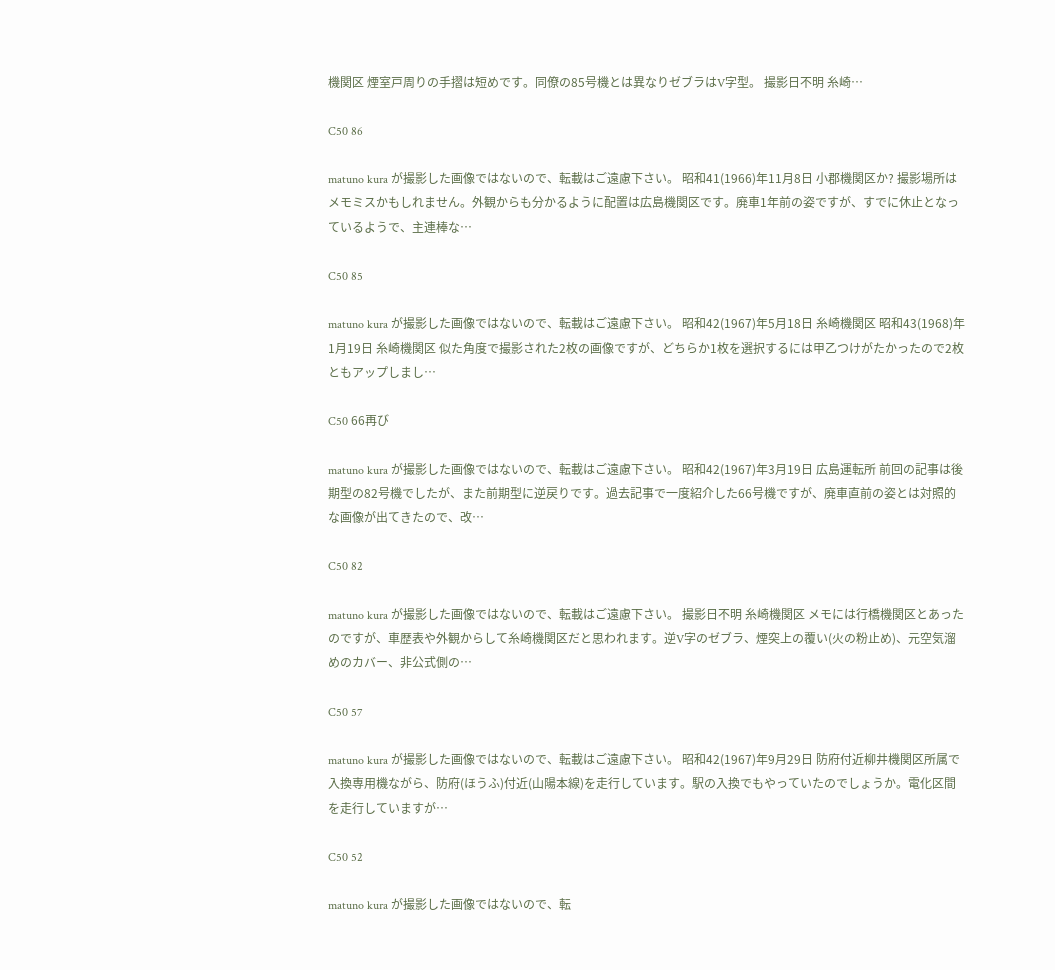機関区 煙室戸周りの手摺は短めです。同僚の85号機とは異なりゼブラはV字型。 撮影日不明 糸崎…

C50 86

matuno kura が撮影した画像ではないので、転載はご遠慮下さい。 昭和41(1966)年11月8日 小郡機関区か? 撮影場所はメモミスかもしれません。外観からも分かるように配置は広島機関区です。廃車1年前の姿ですが、すでに休止となっているようで、主連棒な…

C50 85

matuno kura が撮影した画像ではないので、転載はご遠慮下さい。 昭和42(1967)年5月18日 糸崎機関区 昭和43(1968)年1月19日 糸崎機関区 似た角度で撮影された2枚の画像ですが、どちらか1枚を選択するには甲乙つけがたかったので2枚ともアップしまし…

C50 66再び

matuno kura が撮影した画像ではないので、転載はご遠慮下さい。 昭和42(1967)年3月19日 広島運転所 前回の記事は後期型の82号機でしたが、また前期型に逆戻りです。過去記事で一度紹介した66号機ですが、廃車直前の姿とは対照的な画像が出てきたので、改…

C50 82

matuno kura が撮影した画像ではないので、転載はご遠慮下さい。 撮影日不明 糸崎機関区 メモには行橋機関区とあったのですが、車歴表や外観からして糸崎機関区だと思われます。逆V字のゼブラ、煙突上の覆い(火の粉止め)、元空気溜めのカバー、非公式側の…

C50 57

matuno kura が撮影した画像ではないので、転載はご遠慮下さい。 昭和42(1967)年9月29日 防府付近柳井機関区所属で入換専用機ながら、防府(ほうふ)付近(山陽本線)を走行しています。駅の入換でもやっていたのでしょうか。電化区間を走行していますが…

C50 52

matuno kura が撮影した画像ではないので、転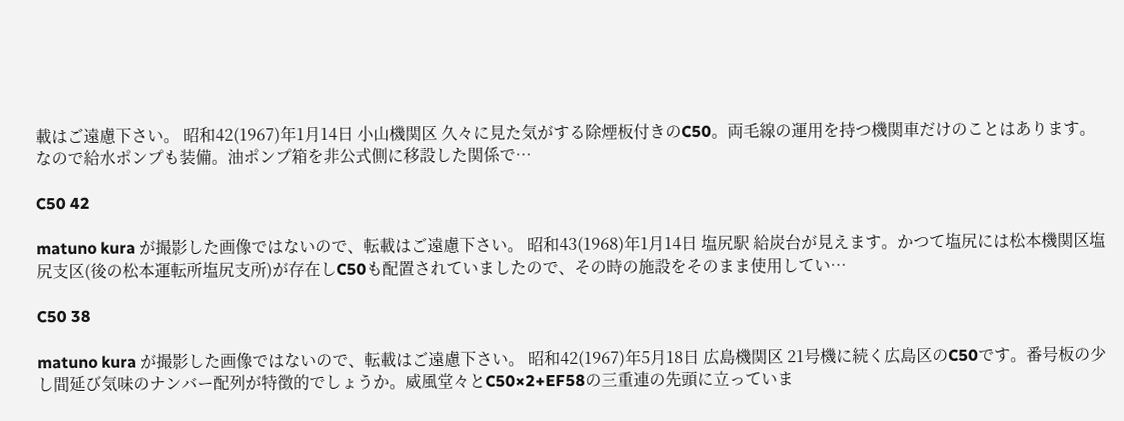載はご遠慮下さい。 昭和42(1967)年1月14日 小山機関区 久々に見た気がする除煙板付きのC50。両毛線の運用を持つ機関車だけのことはあります。なので給水ポンプも装備。油ポンプ箱を非公式側に移設した関係で…

C50 42

matuno kura が撮影した画像ではないので、転載はご遠慮下さい。 昭和43(1968)年1月14日 塩尻駅 給炭台が見えます。かつて塩尻には松本機関区塩尻支区(後の松本運転所塩尻支所)が存在しC50も配置されていましたので、その時の施設をそのまま使用してい…

C50 38

matuno kura が撮影した画像ではないので、転載はご遠慮下さい。 昭和42(1967)年5月18日 広島機関区 21号機に続く広島区のC50です。番号板の少し間延び気味のナンバー配列が特徴的でしょうか。威風堂々とC50×2+EF58の三重連の先頭に立っていま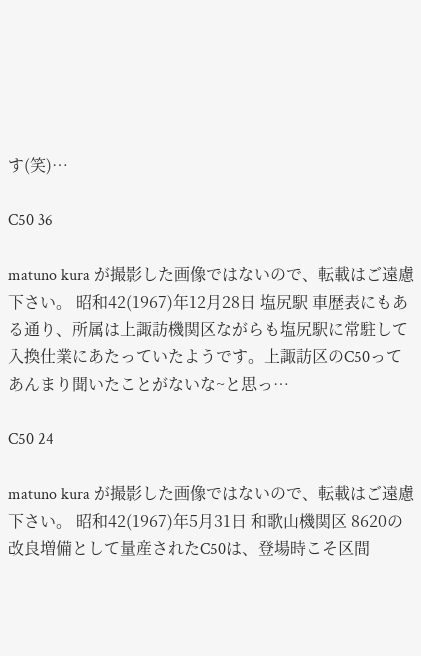す(笑)…

C50 36

matuno kura が撮影した画像ではないので、転載はご遠慮下さい。 昭和42(1967)年12月28日 塩尻駅 車歴表にもある通り、所属は上諏訪機関区ながらも塩尻駅に常駐して入換仕業にあたっていたようです。上諏訪区のC50ってあんまり聞いたことがないな~と思っ…

C50 24

matuno kura が撮影した画像ではないので、転載はご遠慮下さい。 昭和42(1967)年5月31日 和歌山機関区 8620の改良増備として量産されたC50は、登場時こそ区間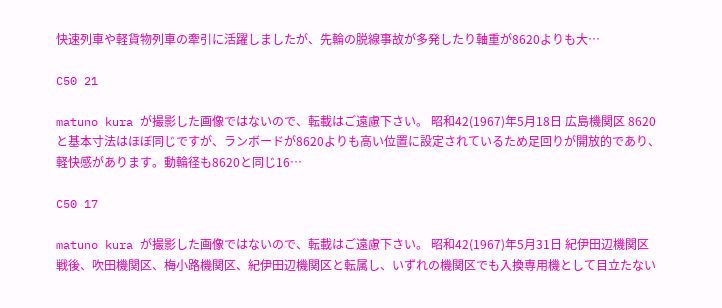快速列車や軽貨物列車の牽引に活躍しましたが、先輪の脱線事故が多発したり軸重が8620よりも大…

C50 21

matuno kura が撮影した画像ではないので、転載はご遠慮下さい。 昭和42(1967)年5月18日 広島機関区 8620と基本寸法はほぼ同じですが、ランボードが8620よりも高い位置に設定されているため足回りが開放的であり、軽快感があります。動輪径も8620と同じ16…

C50 17

matuno kura が撮影した画像ではないので、転載はご遠慮下さい。 昭和42(1967)年5月31日 紀伊田辺機関区 戦後、吹田機関区、梅小路機関区、紀伊田辺機関区と転属し、いずれの機関区でも入換専用機として目立たない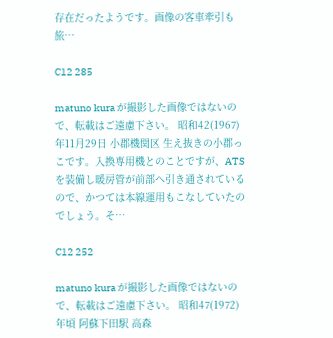存在だったようです。画像の客車牽引も旅…

C12 285

matuno kura が撮影した画像ではないので、転載はご遠慮下さい。 昭和42(1967)年11月29日 小郡機関区 生え抜きの小郡っこです。入換専用機とのことですが、ATSを装備し暖房管が前部へ引き通されているので、かつては本線運用もこなしていたのでしょう。そ…

C12 252

matuno kura が撮影した画像ではないので、転載はご遠慮下さい。 昭和47(1972)年頃 阿蘇下田駅 高森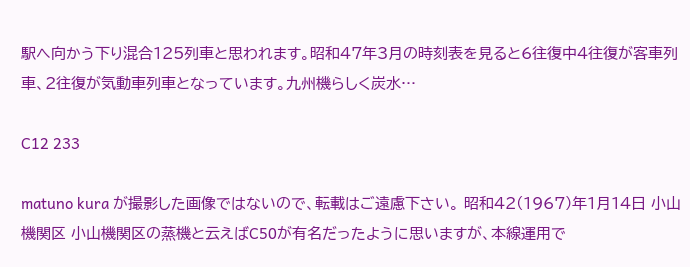駅へ向かう下り混合125列車と思われます。昭和47年3月の時刻表を見ると6往復中4往復が客車列車、2往復が気動車列車となっています。九州機らしく炭水…

C12 233

matuno kura が撮影した画像ではないので、転載はご遠慮下さい。 昭和42(1967)年1月14日 小山機関区 小山機関区の蒸機と云えばC50が有名だったように思いますが、本線運用で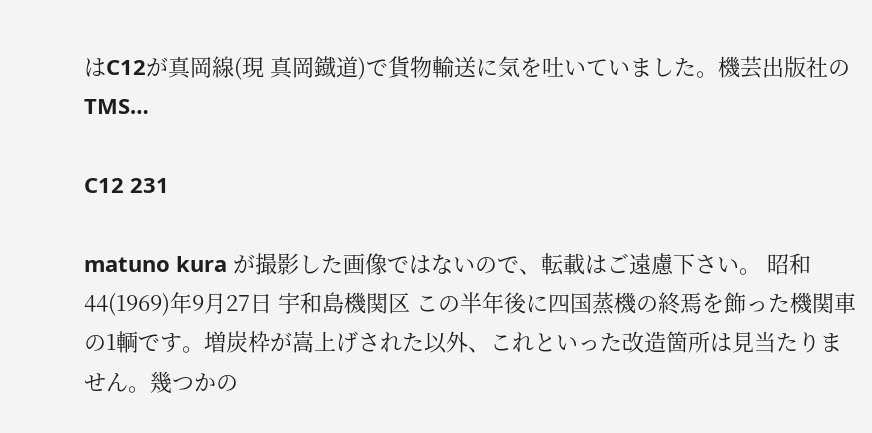はC12が真岡線(現 真岡鐡道)で貨物輸送に気を吐いていました。機芸出版社のTMS…

C12 231

matuno kura が撮影した画像ではないので、転載はご遠慮下さい。 昭和44(1969)年9月27日 宇和島機関区 この半年後に四国蒸機の終焉を飾った機関車の1輌です。増炭枠が嵩上げされた以外、これといった改造箇所は見当たりません。幾つかの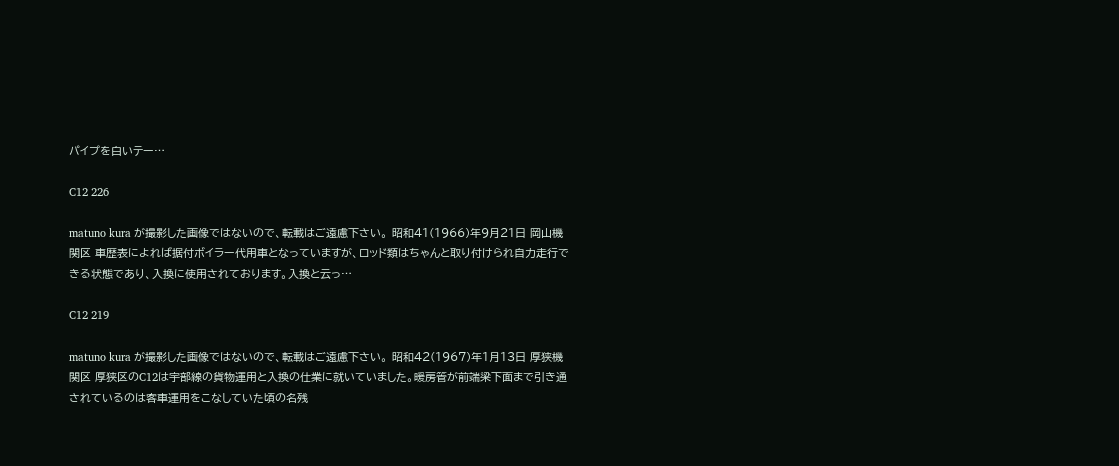パイプを白いテー…

C12 226

matuno kura が撮影した画像ではないので、転載はご遠慮下さい。 昭和41(1966)年9月21日 岡山機関区 車歴表によれば据付ボイラー代用車となっていますが、ロッド類はちゃんと取り付けられ自力走行できる状態であり、入換に使用されております。入換と云っ…

C12 219

matuno kura が撮影した画像ではないので、転載はご遠慮下さい。 昭和42(1967)年1月13日 厚狭機関区 厚狭区のC12は宇部線の貨物運用と入換の仕業に就いていました。暖房管が前端梁下面まで引き通されているのは客車運用をこなしていた頃の名残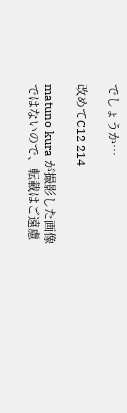でしょうか…

改めてC12 214

matuno kura が撮影した画像ではないので、転載はご遠慮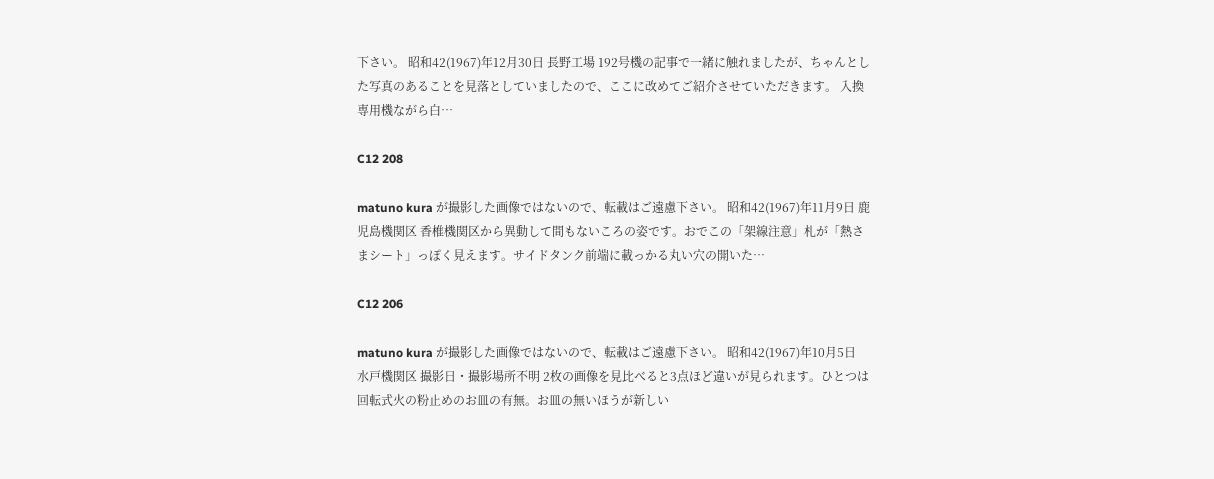下さい。 昭和42(1967)年12月30日 長野工場 192号機の記事で一緒に触れましたが、ちゃんとした写真のあることを見落としていましたので、ここに改めてご紹介させていただきます。 入換専用機ながら白…

C12 208

matuno kura が撮影した画像ではないので、転載はご遠慮下さい。 昭和42(1967)年11月9日 鹿児島機関区 香椎機関区から異動して間もないころの姿です。おでこの「架線注意」札が「熱さまシート」っぽく見えます。サイドタンク前端に載っかる丸い穴の開いた…

C12 206

matuno kura が撮影した画像ではないので、転載はご遠慮下さい。 昭和42(1967)年10月5日 水戸機関区 撮影日・撮影場所不明 2枚の画像を見比べると3点ほど違いが見られます。ひとつは回転式火の粉止めのお皿の有無。お皿の無いほうが新しい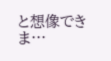と想像できま…